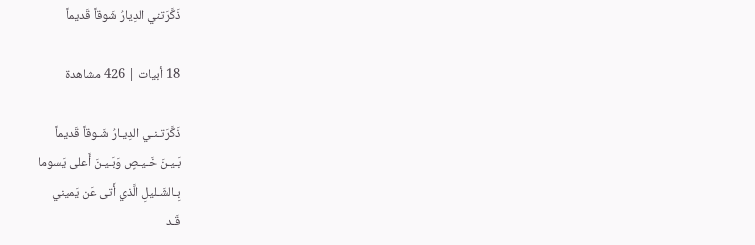ذَكَّرَتني الدِيارُ شَوقاً قَديماً

18 أبيات | 426 مشاهدة

ذَكَّرَتـنـي الدِيـارُ شَـوقاً قَديماً
بَـيـنَ خَـيـصٍ وَبَـيـنَ أَعلى يَسوما
بِـالشَـليلِ الَّذي أَتى عَن يَميني
قَـد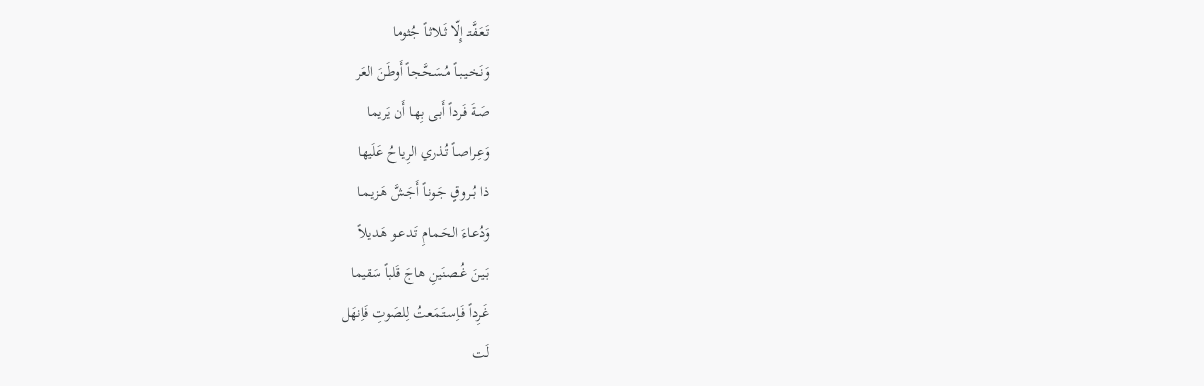تَـعَـفَّتـ إِلّا ثَـلاثـاً جُثوما
وَنَـخـيـبـاً مُـسَـحَّجـاً أَوطَـنَ العَر
صَـةَ فَـرداً أَبـى بِهـا أَن يَريما
وَعِـراصـاً تُـذري الرِيـاحُ عَلَيها
ذا بُــروقٍ جَـونـاً أَجَـشَّ هَـزيـمـا
وَدُعـاءَ الحَـمـامِ تَـدعـو هَـديلاً
بَـيـنَ غُـصـنَينِ هاجَ قَلباً سَقيما
غَـرِداً فَـاِسـتَـمَعتُ لِلصَوتِ فَاِنهَل
لَت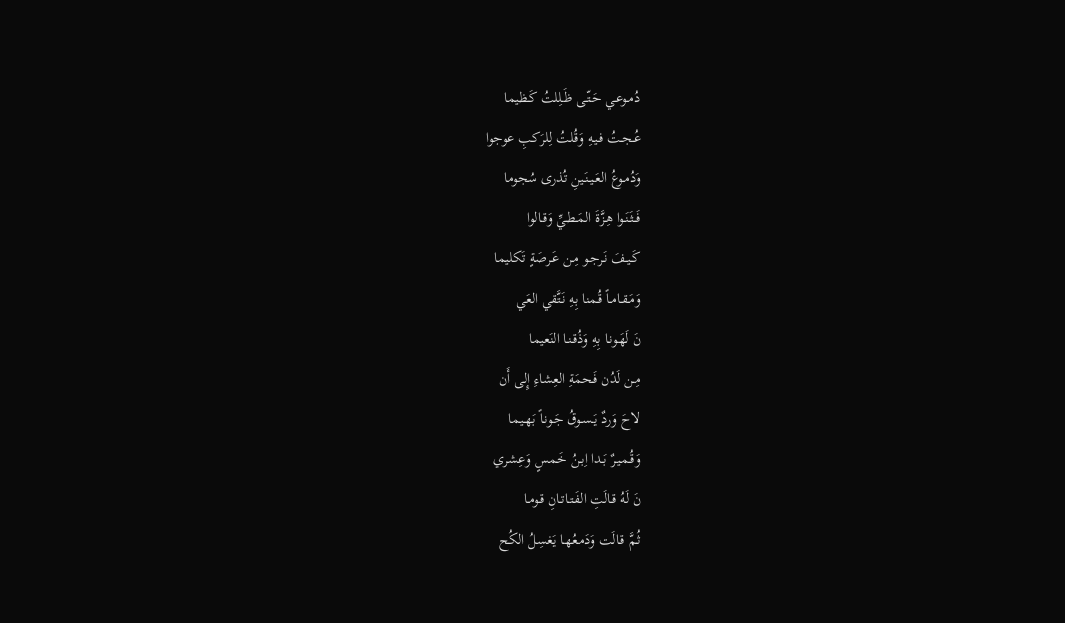دُمـوعـي حَـتّـى ظَـلِلتُ كَـظيما
عُـجـتُ فـيـهِ وَقُلتُ لِلرَكبِ عوجوا
وَدُمـوعُ العَـيـنَـينِ تُذرى سُجوما
فَــثَـنَـوا هِـزَّةَ المَـطـيِّ وَقـالوا
كَـيـفَ نَـرجـو مِـن عَـرصَةٍ تَكليما
وَمَـقـامـاً قُـمنا بِهِ نَتَّقي العَي
نَ لَهَـونـا بِهِ وَذُقـنـا النَعيما
مِـن لَدُن فَـحمَةِ العِشاءِ إِلى أَن
لاحَ وَردٌ يَـسـوقُ جَـونـاً بَهـيـما
وَقُـمـيـرٌ بَـدا اِبـنُ خَـمسٍ وَعِشري
نَ لَهُ قـالَتِ الفَـتـاتـانِ قـومـا
ثُـمَّ قـالَت وَدَمـعُهـا يَغسِلُ الكُح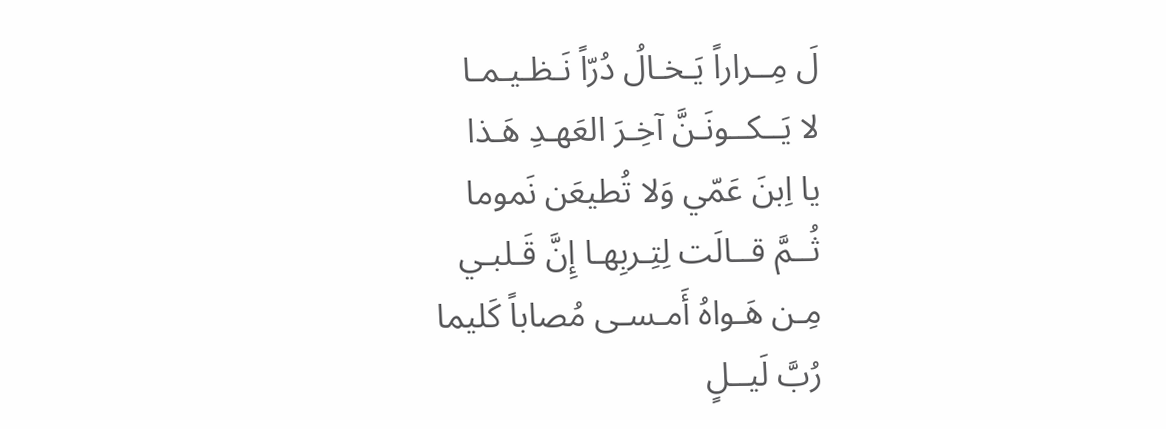لَ مِــراراً يَـخـالُ دُرّاً نَـظـيـمـا
لا يَــكــونَـنَّ آخِـرَ العَهـدِ هَـذا
يا اِبنَ عَمّي وَلا تُطيعَن نَموما
ثُــمَّ قــالَت لِتِـربِهـا إِنَّ قَـلبـي
مِـن هَـواهُ أَمـسـى مُصاباً كَليما
رُبَّ لَيــلٍ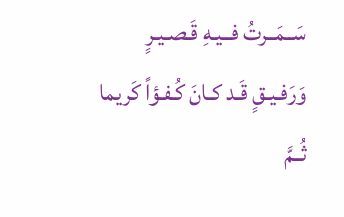سَــمَــرتُ فــيـهِ قَـصـيـرٍ
وَرَفـيـقٍ قَـد كـانَ كُـفـؤاً كَريما
ثُــمَّ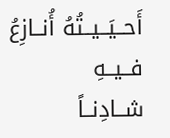أَحــيَــيــتُهُ أُنــازِعُ فــيــهِ
شــادِنــاً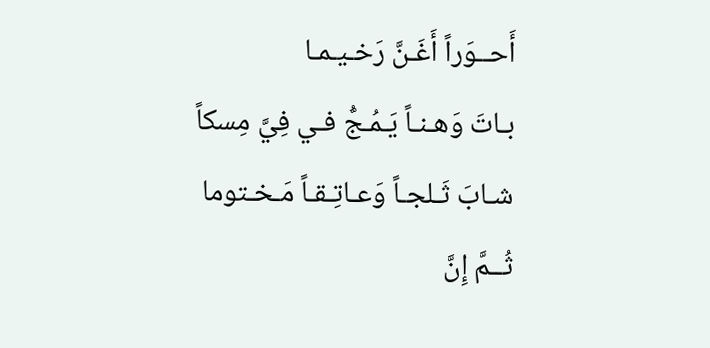أَحــوَراً أَغَـنَّ رَخـيـمـا
بـاتَ وَهـنـاً يَـمُـجُّ فـي فِيَّ مِسكاً
شـابَ ثَـلجـاً وَعـاتِـقـاً مَـخـتوما
ثُــمَّ إِنَّ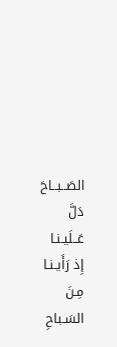الصَــبــاحَ دَلَّ عَــلَيـنـا
إِذ رَأَيـنـا مِـنَ السَـباحِ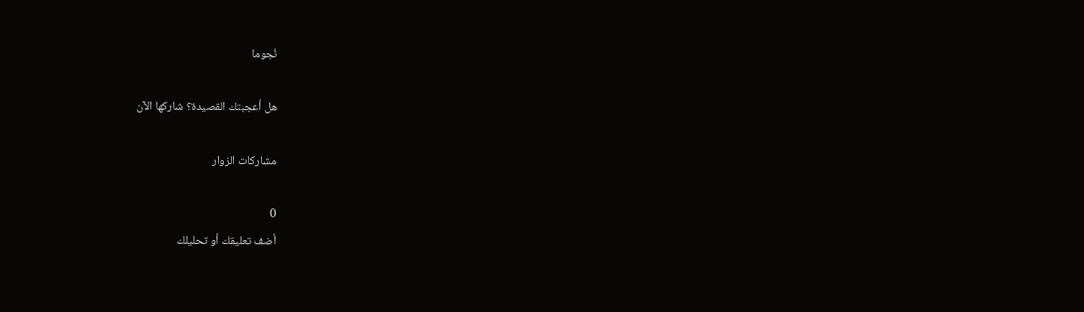نُجوما

هل أعجبتك القصيدة؟ شاركها الآن

مشاركات الزوار

0
أضف تعليقك أو تحليلك